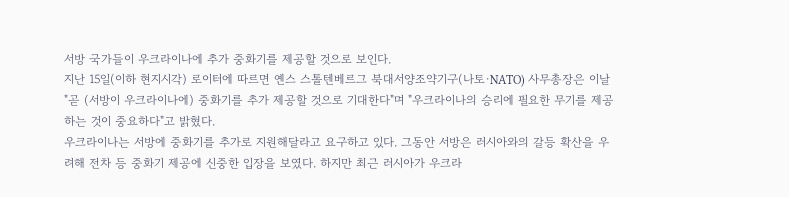서방 국가들이 우크라이나에 추가 중화기를 제공할 것으로 보인다.
지난 15일(이하 현지시각) 로이터에 따르면 옌스 스톨텐베르그 북대서양조약기구(나토·NATO) 사무총장은 이날 "곧 (서방이 우크라이나에) 중화기를 추가 제공할 것으로 기대한다"며 "우크라이나의 승리에 필요한 무기를 제공하는 것이 중요하다"고 밝혔다.
우크라이나는 서방에 중화기를 추가로 지원해달라고 요구하고 있다. 그동안 서방은 러시아와의 갈등 확산을 우려해 전차 등 중화기 제공에 신중한 입장을 보였다. 하지만 최근 러시아가 우크라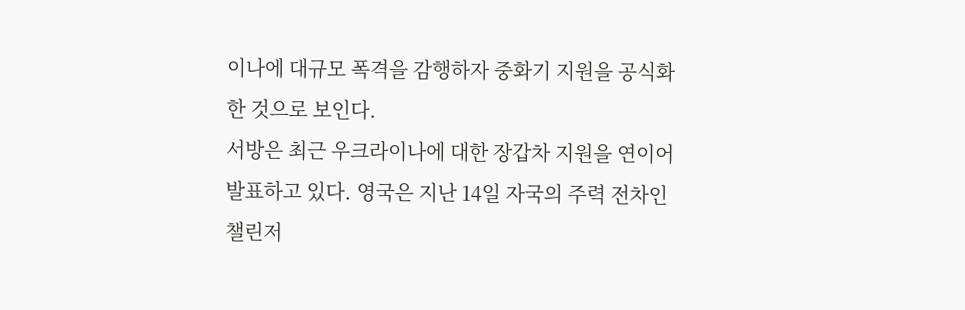이나에 대규모 폭격을 감행하자 중화기 지원을 공식화한 것으로 보인다.
서방은 최근 우크라이나에 대한 장갑차 지원을 연이어 발표하고 있다. 영국은 지난 14일 자국의 주력 전차인 챌린저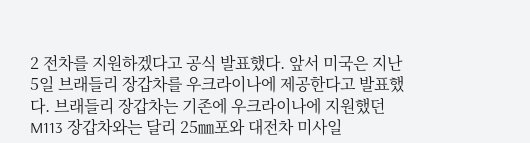2 전차를 지원하겠다고 공식 발표했다. 앞서 미국은 지난 5일 브래들리 장갑차를 우크라이나에 제공한다고 발표했다. 브래들리 장갑차는 기존에 우크라이나에 지원했던 M113 장갑차와는 달리 25㎜포와 대전차 미사일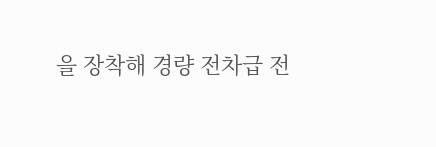을 장착해 경량 전차급 전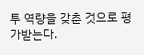투 역량을 갖춘 것으로 평가받는다.